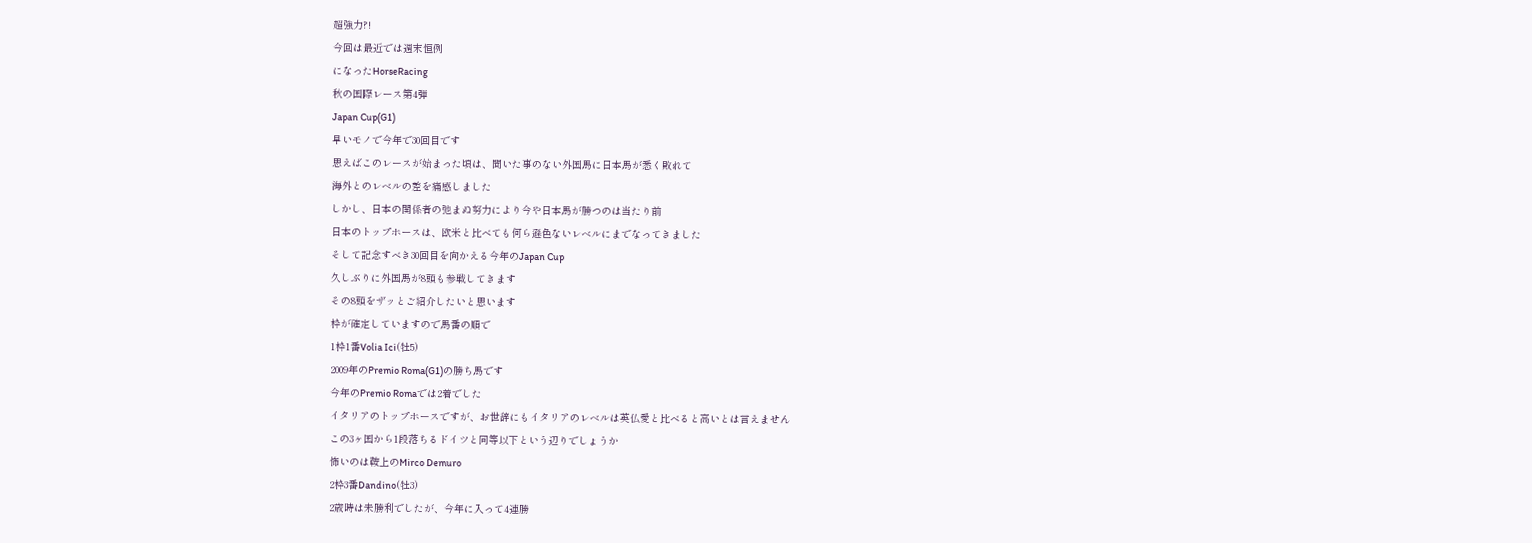超強力?!
今回は最近では週末恒例
になったHorseRacing
秋の国際レース第4弾
Japan Cup(G1)
早いモノで今年で30回目です
思えばこのレースが始まった頃は、聞いた事のない外国馬に日本馬が悉く敗れて
海外とのレベルの差を痛感しました
しかし、日本の関係者の弛まぬ努力により今や日本馬が勝つのは当たり前
日本のトップホースは、欧米と比べても何ら遜色ないレベルにまでなってきました
そして記念すべき30回目を向かえる今年のJapan Cup
久しぶりに外国馬が8頭も参戦してきます
その8頭をザッとご紹介したいと思います
枠が確定していますので馬番の順で
1枠1番Volia Ici(牡5)
2009年のPremio Roma(G1)の勝ち馬です
今年のPremio Romaでは2着でした
イタリアのトップホースですが、お世辞にもイタリアのレベルは英仏愛と比べると高いとは言えません
この3ヶ国から1段落ちるドイツと同等以下という辺りでしょうか
怖いのは鞍上のMirco Demuro
2枠3番Dandino(牡3)
2歳時は未勝利でしたが、今年に入って4連勝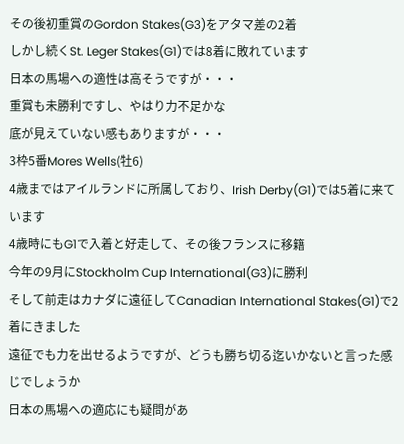その後初重賞のGordon Stakes(G3)をアタマ差の2着
しかし続くSt. Leger Stakes(G1)では8着に敗れています
日本の馬場への適性は高そうですが・・・
重賞も未勝利ですし、やはり力不足かな
底が見えていない感もありますが・・・
3枠5番Mores Wells(牡6)
4歳まではアイルランドに所属しており、Irish Derby(G1)では5着に来ています
4歳時にもG1で入着と好走して、その後フランスに移籍
今年の9月にStockholm Cup International(G3)に勝利
そして前走はカナダに遠征してCanadian International Stakes(G1)で2着にきました
遠征でも力を出せるようですが、どうも勝ち切る迄いかないと言った感じでしょうか
日本の馬場への適応にも疑問があ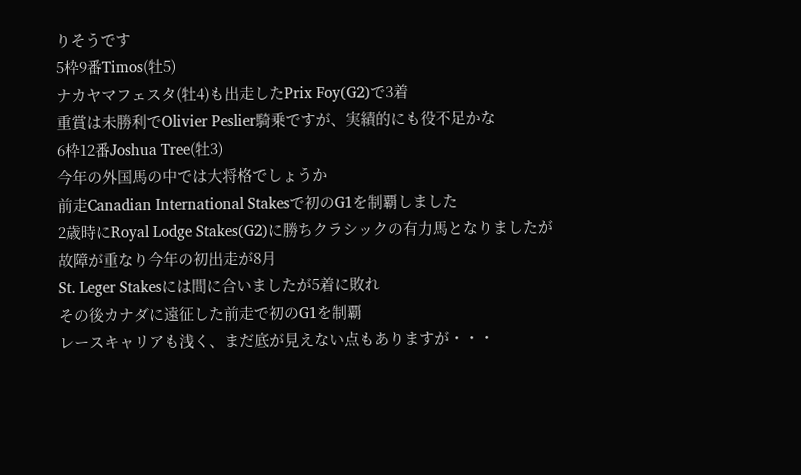りそうです
5枠9番Timos(牡5)
ナカヤマフェスタ(牡4)も出走したPrix Foy(G2)で3着
重賞は未勝利でOlivier Peslier騎乗ですが、実績的にも役不足かな
6枠12番Joshua Tree(牡3)
今年の外国馬の中では大将格でしょうか
前走Canadian International Stakesで初のG1を制覇しました
2歳時にRoyal Lodge Stakes(G2)に勝ちクラシックの有力馬となりましたが
故障が重なり今年の初出走が8月
St. Leger Stakesには間に合いましたが5着に敗れ
その後カナダに遠征した前走で初のG1を制覇
レースキャリアも浅く、まだ底が見えない点もありますが・・・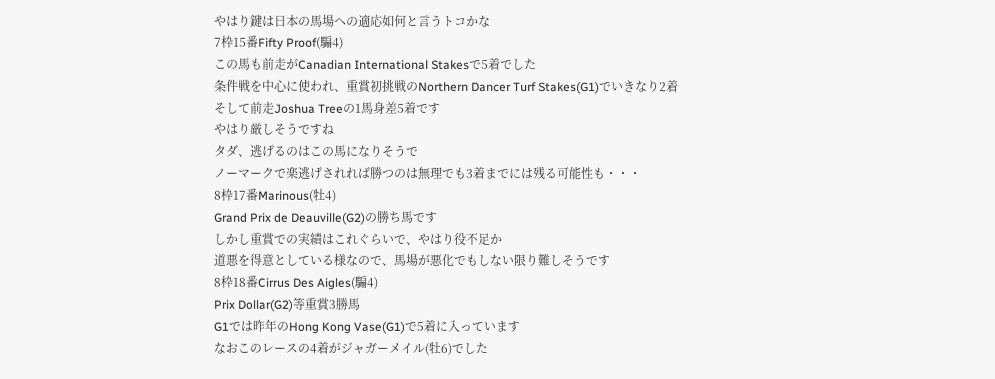やはり鍵は日本の馬場への適応如何と言うトコかな
7枠15番Fifty Proof(騸4)
この馬も前走がCanadian International Stakesで5着でした
条件戦を中心に使われ、重賞初挑戦のNorthern Dancer Turf Stakes(G1)でいきなり2着
そして前走Joshua Treeの1馬身差5着です
やはり厳しそうですね
タダ、逃げるのはこの馬になりそうで
ノーマークで楽逃げされれば勝つのは無理でも3着までには残る可能性も・・・
8枠17番Marinous(牡4)
Grand Prix de Deauville(G2)の勝ち馬です
しかし重賞での実績はこれぐらいで、やはり役不足か
道悪を得意としている様なので、馬場が悪化でもしない限り難しそうです
8枠18番Cirrus Des Aigles(騸4)
Prix Dollar(G2)等重賞3勝馬
G1では昨年のHong Kong Vase(G1)で5着に入っています
なおこのレースの4着がジャガーメイル(牡6)でした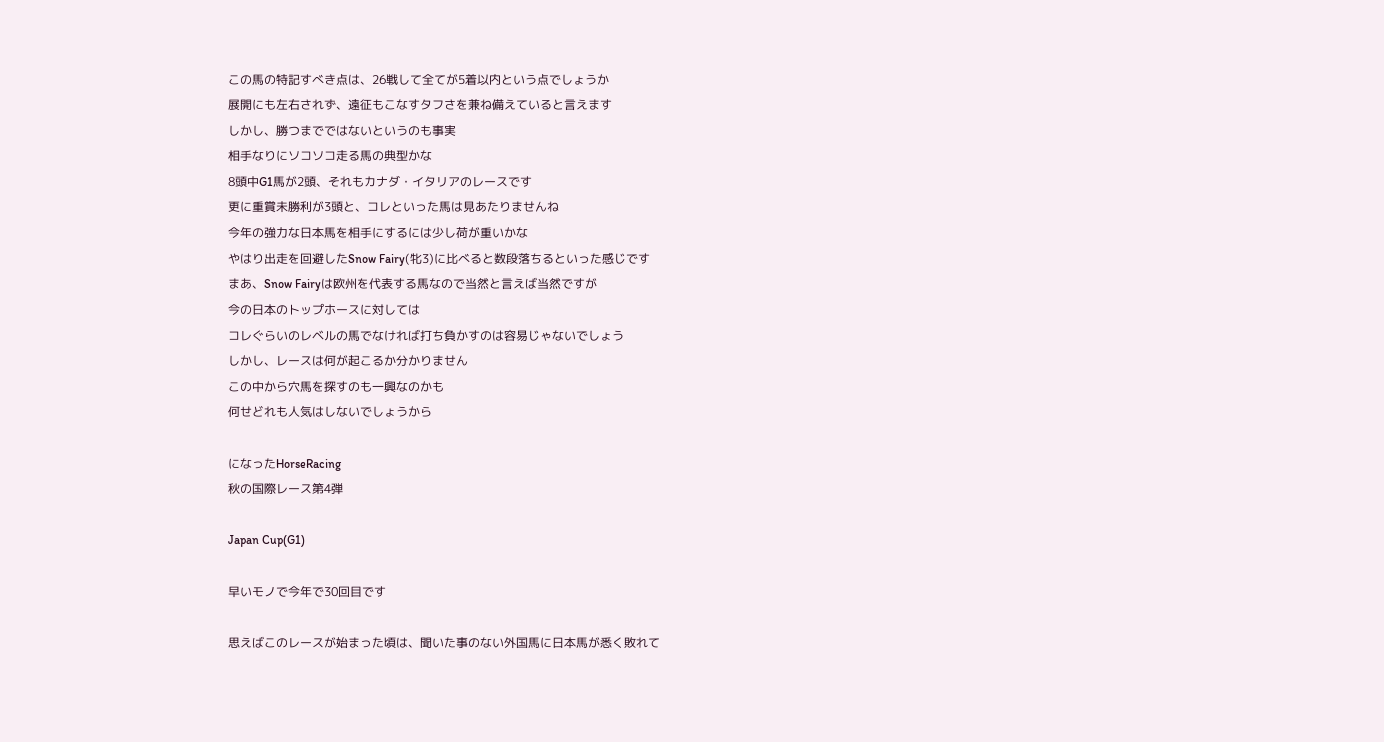この馬の特記すべき点は、26戦して全てが5着以内という点でしょうか
展開にも左右されず、遠征もこなすタフさを兼ね備えていると言えます
しかし、勝つまでではないというのも事実
相手なりにソコソコ走る馬の典型かな
8頭中G1馬が2頭、それもカナダ・イタリアのレースです
更に重賞未勝利が3頭と、コレといった馬は見あたりませんね
今年の強力な日本馬を相手にするには少し荷が重いかな
やはり出走を回避したSnow Fairy(牝3)に比べると数段落ちるといった感じです
まあ、Snow Fairyは欧州を代表する馬なので当然と言えば当然ですが
今の日本のトップホースに対しては
コレぐらいのレベルの馬でなければ打ち負かすのは容易じゃないでしょう
しかし、レースは何が起こるか分かりません
この中から穴馬を探すのも一興なのかも
何せどれも人気はしないでしょうから

になったHorseRacing
秋の国際レース第4弾

Japan Cup(G1)

早いモノで今年で30回目です

思えばこのレースが始まった頃は、聞いた事のない外国馬に日本馬が悉く敗れて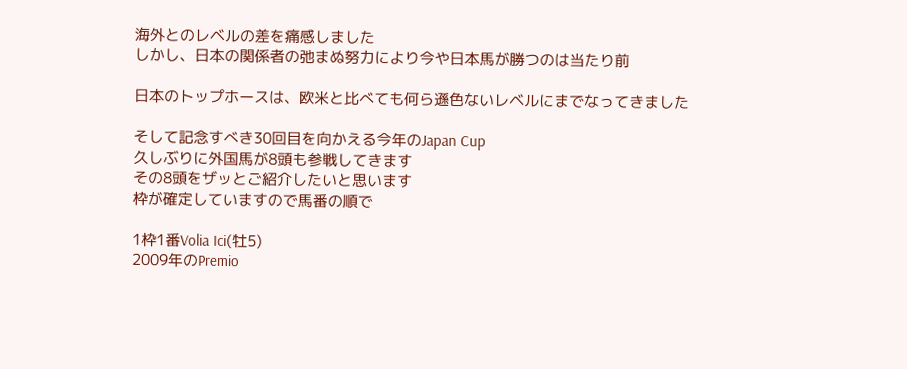海外とのレベルの差を痛感しました
しかし、日本の関係者の弛まぬ努力により今や日本馬が勝つのは当たり前

日本のトップホースは、欧米と比べても何ら遜色ないレベルにまでなってきました

そして記念すべき30回目を向かえる今年のJapan Cup
久しぶりに外国馬が8頭も参戦してきます
その8頭をザッとご紹介したいと思います
枠が確定していますので馬番の順で

1枠1番Volia Ici(牡5)
2009年のPremio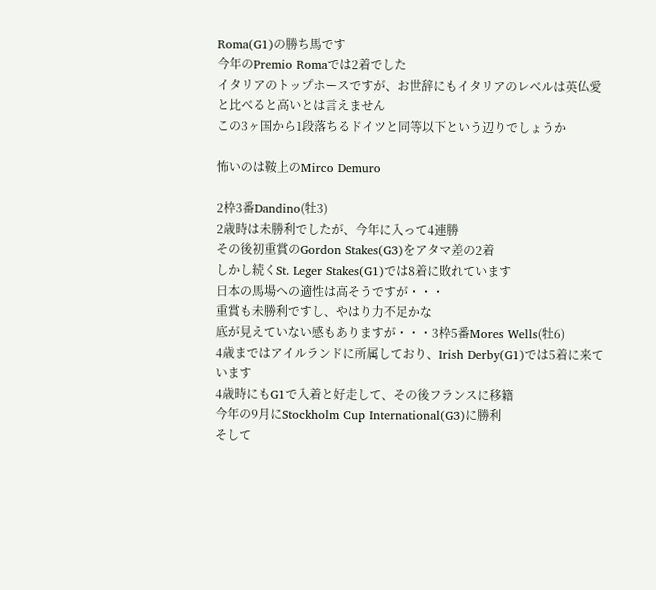Roma(G1)の勝ち馬です
今年のPremio Romaでは2着でした
イタリアのトップホースですが、お世辞にもイタリアのレベルは英仏愛と比べると高いとは言えません
この3ヶ国から1段落ちるドイツと同等以下という辺りでしょうか

怖いのは鞍上のMirco Demuro

2枠3番Dandino(牡3)
2歳時は未勝利でしたが、今年に入って4連勝
その後初重賞のGordon Stakes(G3)をアタマ差の2着
しかし続くSt. Leger Stakes(G1)では8着に敗れています
日本の馬場への適性は高そうですが・・・
重賞も未勝利ですし、やはり力不足かな
底が見えていない感もありますが・・・3枠5番Mores Wells(牡6)
4歳まではアイルランドに所属しており、Irish Derby(G1)では5着に来ています
4歳時にもG1で入着と好走して、その後フランスに移籍
今年の9月にStockholm Cup International(G3)に勝利
そして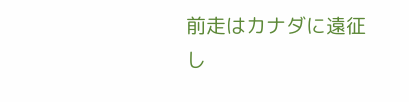前走はカナダに遠征し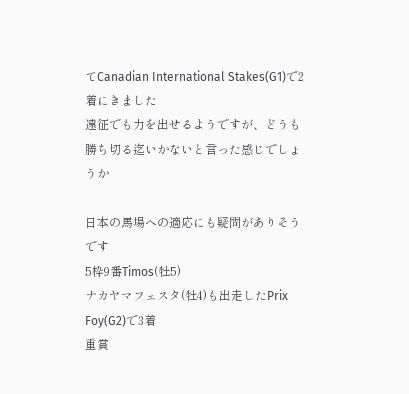てCanadian International Stakes(G1)で2着にきました
遠征でも力を出せるようですが、どうも勝ち切る迄いかないと言った感じでしょうか

日本の馬場への適応にも疑問がありそうです
5枠9番Timos(牡5)
ナカヤマフェスタ(牡4)も出走したPrix Foy(G2)で3着
重賞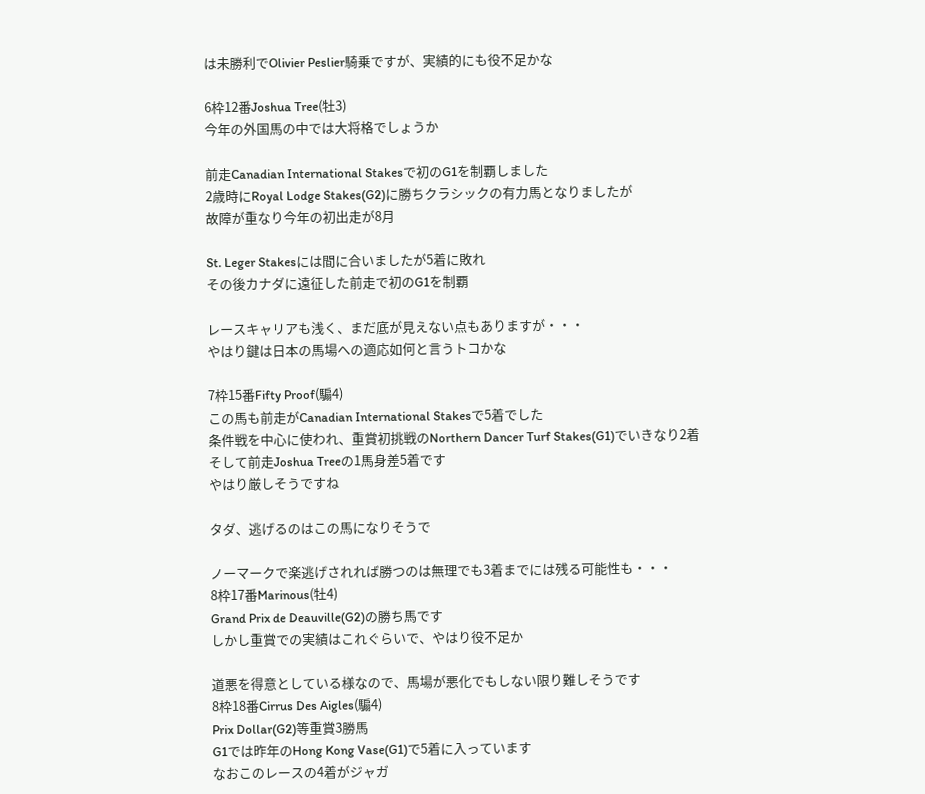は未勝利でOlivier Peslier騎乗ですが、実績的にも役不足かな

6枠12番Joshua Tree(牡3)
今年の外国馬の中では大将格でしょうか

前走Canadian International Stakesで初のG1を制覇しました
2歳時にRoyal Lodge Stakes(G2)に勝ちクラシックの有力馬となりましたが
故障が重なり今年の初出走が8月

St. Leger Stakesには間に合いましたが5着に敗れ
その後カナダに遠征した前走で初のG1を制覇

レースキャリアも浅く、まだ底が見えない点もありますが・・・
やはり鍵は日本の馬場への適応如何と言うトコかな

7枠15番Fifty Proof(騸4)
この馬も前走がCanadian International Stakesで5着でした
条件戦を中心に使われ、重賞初挑戦のNorthern Dancer Turf Stakes(G1)でいきなり2着
そして前走Joshua Treeの1馬身差5着です
やはり厳しそうですね

タダ、逃げるのはこの馬になりそうで

ノーマークで楽逃げされれば勝つのは無理でも3着までには残る可能性も・・・
8枠17番Marinous(牡4)
Grand Prix de Deauville(G2)の勝ち馬です
しかし重賞での実績はこれぐらいで、やはり役不足か

道悪を得意としている様なので、馬場が悪化でもしない限り難しそうです
8枠18番Cirrus Des Aigles(騸4)
Prix Dollar(G2)等重賞3勝馬
G1では昨年のHong Kong Vase(G1)で5着に入っています
なおこのレースの4着がジャガ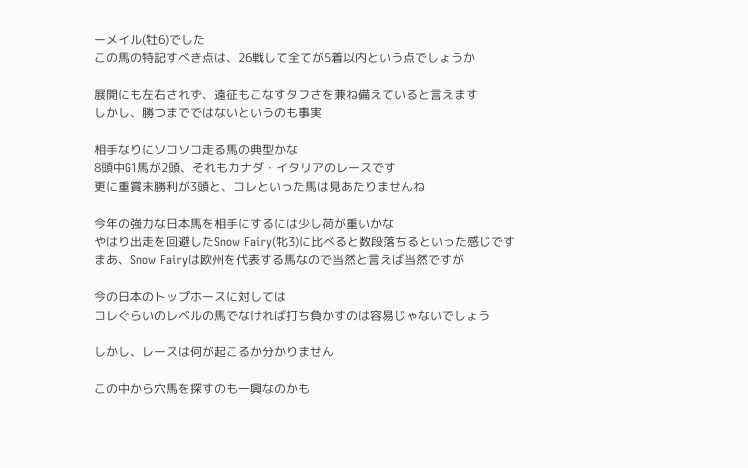ーメイル(牡6)でした
この馬の特記すべき点は、26戦して全てが5着以内という点でしょうか

展開にも左右されず、遠征もこなすタフさを兼ね備えていると言えます
しかし、勝つまでではないというのも事実

相手なりにソコソコ走る馬の典型かな
8頭中G1馬が2頭、それもカナダ・イタリアのレースです
更に重賞未勝利が3頭と、コレといった馬は見あたりませんね

今年の強力な日本馬を相手にするには少し荷が重いかな
やはり出走を回避したSnow Fairy(牝3)に比べると数段落ちるといった感じです
まあ、Snow Fairyは欧州を代表する馬なので当然と言えば当然ですが

今の日本のトップホースに対しては
コレぐらいのレベルの馬でなければ打ち負かすのは容易じゃないでしょう

しかし、レースは何が起こるか分かりません

この中から穴馬を探すのも一興なのかも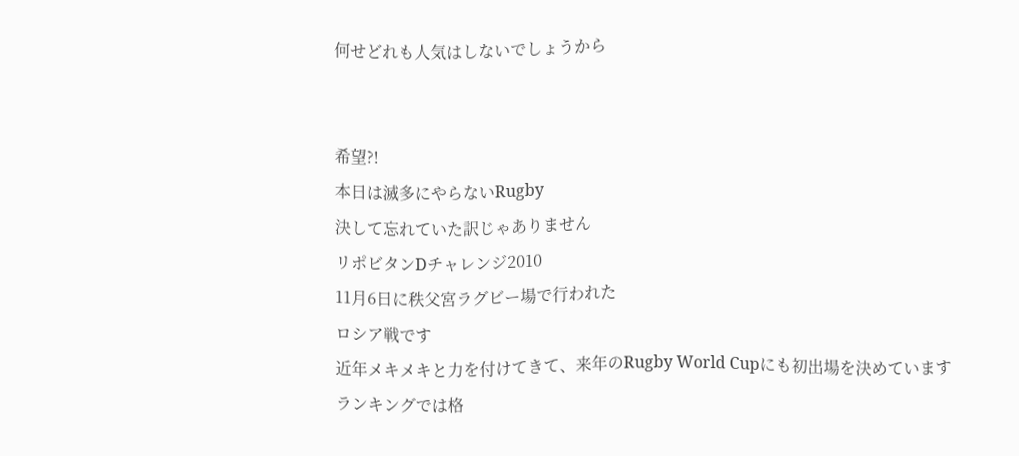何せどれも人気はしないでしょうから


希望?!
本日は滅多にやらないRugby
決して忘れていた訳じゃありません
リポビタンDチャレンジ2010
11月6日に秩父宮ラグビー場で行われた
ロシア戦です
近年メキメキと力を付けてきて、来年のRugby World Cupにも初出場を決めています
ランキングでは格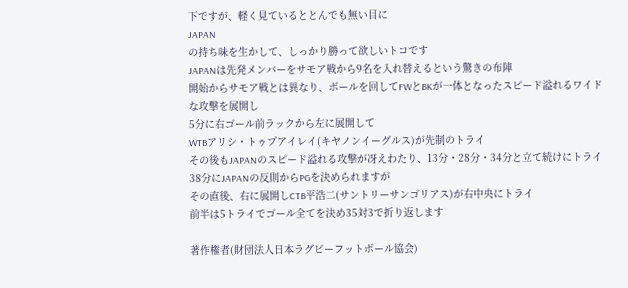下ですが、軽く見ているととんでも無い目に
JAPAN
の持ち味を生かして、しっかり勝って欲しいトコです
JAPANは先発メンバーをサモア戦から9名を入れ替えるという驚きの布陣
開始からサモア戦とは異なり、ボールを回してFWとBKが一体となったスピード溢れるワイドな攻撃を展開し
5分に右ゴール前ラックから左に展開して
WTBアリシ・トゥプアイレイ(キヤノンイーグルス)が先制のトライ
その後もJAPANのスピード溢れる攻撃が冴えわたり、13分・28分・34分と立て続けにトライ
38分にJAPANの反則からPGを決められますが
その直後、右に展開しCTB平浩二(サントリーサンゴリアス)が右中央にトライ
前半は5トライでゴール全てを決め35対3で折り返します

著作権者(財団法人日本ラグビーフットボール協会)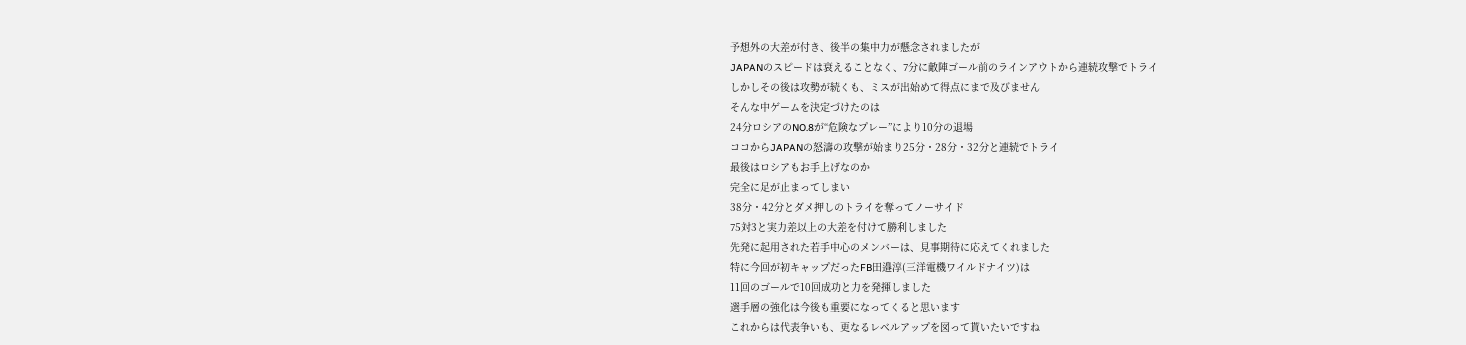予想外の大差が付き、後半の集中力が懸念されましたが
JAPANのスピードは衰えることなく、7分に敵陣ゴール前のラインアウトから連続攻撃でトライ
しかしその後は攻勢が続くも、ミスが出始めて得点にまで及びません
そんな中ゲームを決定づけたのは
24分ロシアのNO.8が“危険なプレー”により10分の退場
ココからJAPANの怒濤の攻撃が始まり25分・28分・32分と連続でトライ
最後はロシアもお手上げなのか
完全に足が止まってしまい
38分・42分とダメ押しのトライを奪ってノーサイド
75対3と実力差以上の大差を付けて勝利しました
先発に起用された若手中心のメンバーは、見事期待に応えてくれました
特に今回が初キャップだったFB田邉淳(三洋電機ワイルドナイツ)は
11回のゴールで10回成功と力を発揮しました
選手層の強化は今後も重要になってくると思います
これからは代表争いも、更なるレベルアップを図って貰いたいですね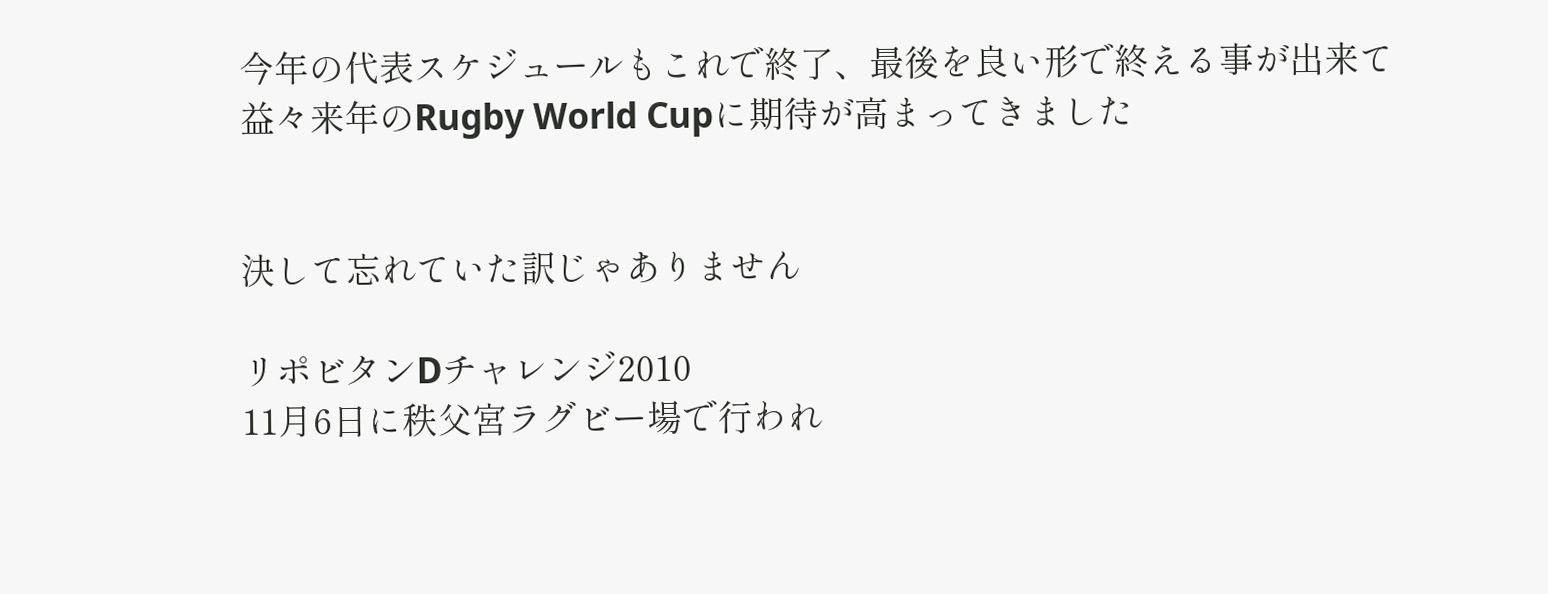今年の代表スケジュールもこれで終了、最後を良い形で終える事が出来て
益々来年のRugby World Cupに期待が高まってきました


決して忘れていた訳じゃありません

リポビタンDチャレンジ2010
11月6日に秩父宮ラグビー場で行われ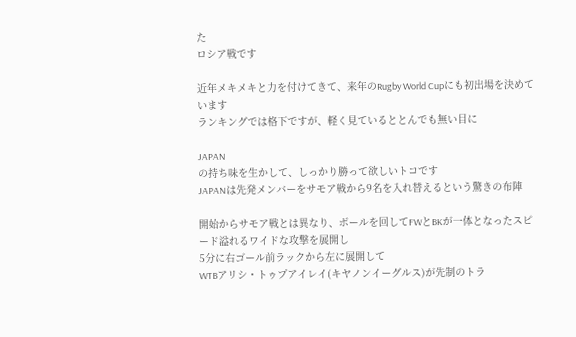た
ロシア戦です

近年メキメキと力を付けてきて、来年のRugby World Cupにも初出場を決めています
ランキングでは格下ですが、軽く見ているととんでも無い目に

JAPAN
の持ち味を生かして、しっかり勝って欲しいトコです
JAPANは先発メンバーをサモア戦から9名を入れ替えるという驚きの布陣

開始からサモア戦とは異なり、ボールを回してFWとBKが一体となったスピード溢れるワイドな攻撃を展開し
5分に右ゴール前ラックから左に展開して
WTBアリシ・トゥプアイレイ(キヤノンイーグルス)が先制のトラ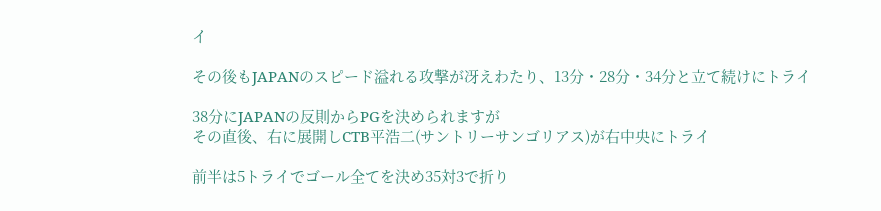イ

その後もJAPANのスピード溢れる攻撃が冴えわたり、13分・28分・34分と立て続けにトライ

38分にJAPANの反則からPGを決められますが
その直後、右に展開しCTB平浩二(サントリーサンゴリアス)が右中央にトライ

前半は5トライでゴール全てを決め35対3で折り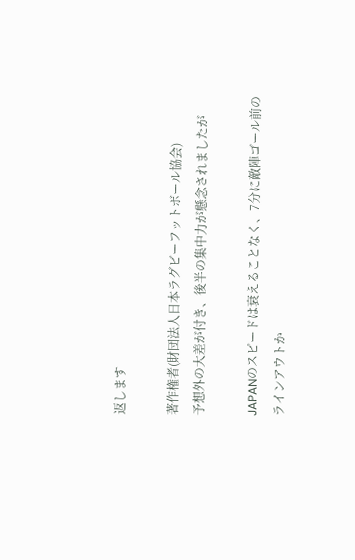返します

著作権者(財団法人日本ラグビーフットボール協会)
予想外の大差が付き、後半の集中力が懸念されましたが

JAPANのスピードは衰えることなく、7分に敵陣ゴール前のラインアウトか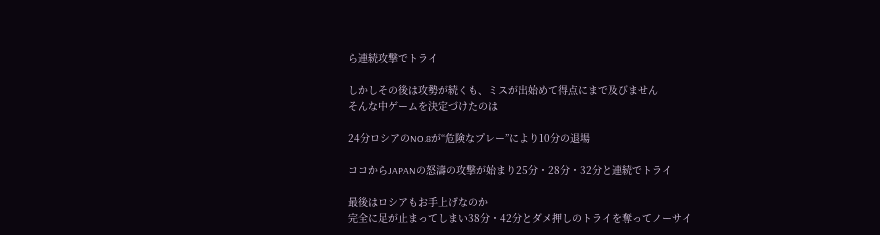ら連続攻撃でトライ

しかしその後は攻勢が続くも、ミスが出始めて得点にまで及びません
そんな中ゲームを決定づけたのは

24分ロシアのNO.8が“危険なプレー”により10分の退場

ココからJAPANの怒濤の攻撃が始まり25分・28分・32分と連続でトライ

最後はロシアもお手上げなのか
完全に足が止まってしまい38分・42分とダメ押しのトライを奪ってノーサイ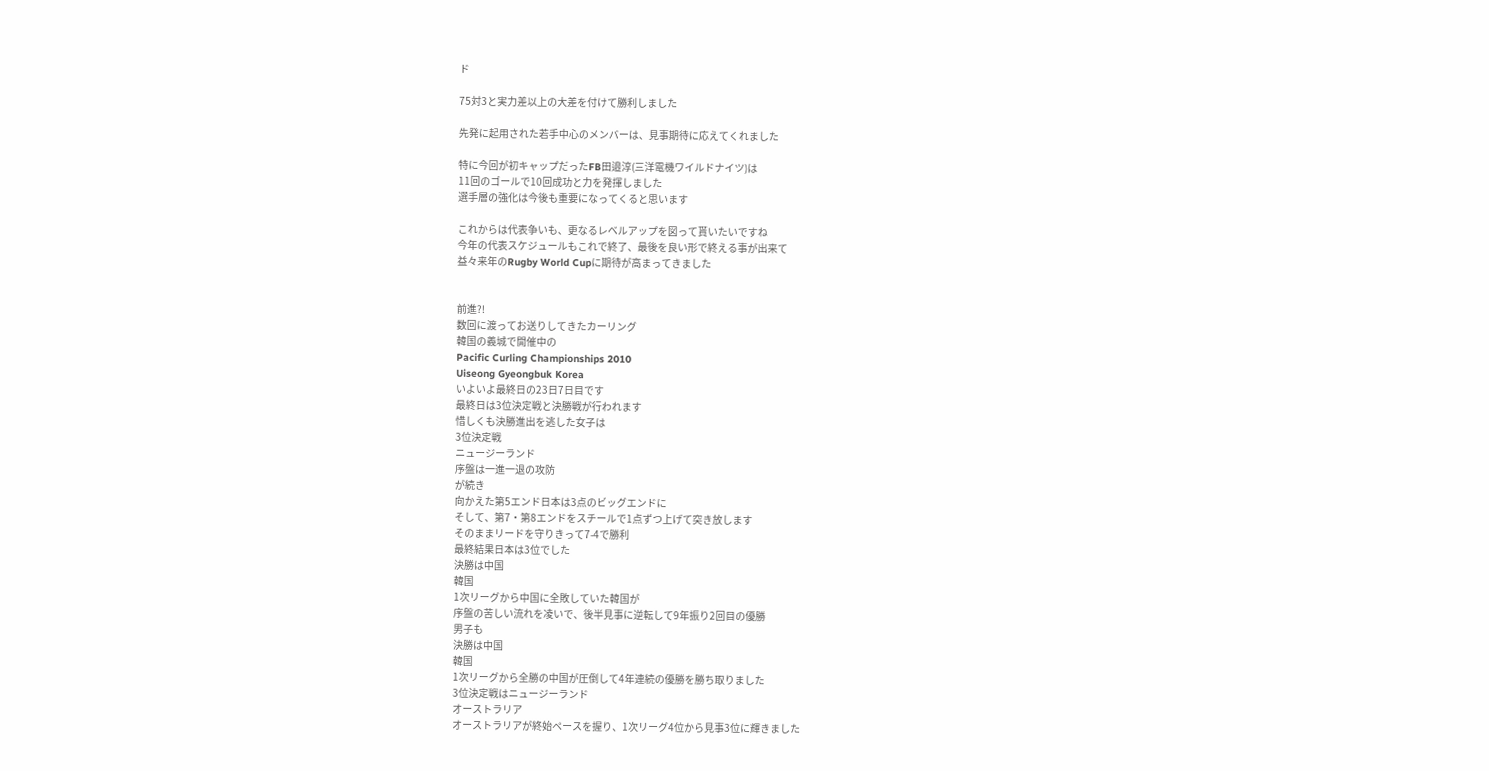ド

75対3と実力差以上の大差を付けて勝利しました

先発に起用された若手中心のメンバーは、見事期待に応えてくれました

特に今回が初キャップだったFB田邉淳(三洋電機ワイルドナイツ)は
11回のゴールで10回成功と力を発揮しました
選手層の強化は今後も重要になってくると思います

これからは代表争いも、更なるレベルアップを図って貰いたいですね
今年の代表スケジュールもこれで終了、最後を良い形で終える事が出来て
益々来年のRugby World Cupに期待が高まってきました


前進?!
数回に渡ってお送りしてきたカーリング
韓国の義城で開催中の
Pacific Curling Championships 2010
Uiseong Gyeongbuk Korea
いよいよ最終日の23日7日目です
最終日は3位決定戦と決勝戦が行われます
惜しくも決勝進出を逃した女子は
3位決定戦
ニュージーランド
序盤は一進一退の攻防
が続き
向かえた第5エンド日本は3点のビッグエンドに
そして、第7・第8エンドをスチールで1点ずつ上げて突き放します
そのままリードを守りきって7-4で勝利
最終結果日本は3位でした
決勝は中国
韓国
1次リーグから中国に全敗していた韓国が
序盤の苦しい流れを凌いで、後半見事に逆転して9年振り2回目の優勝
男子も
決勝は中国
韓国
1次リーグから全勝の中国が圧倒して4年連続の優勝を勝ち取りました
3位決定戦はニュージーランド
オーストラリア
オーストラリアが終始ペースを握り、1次リーグ4位から見事3位に輝きました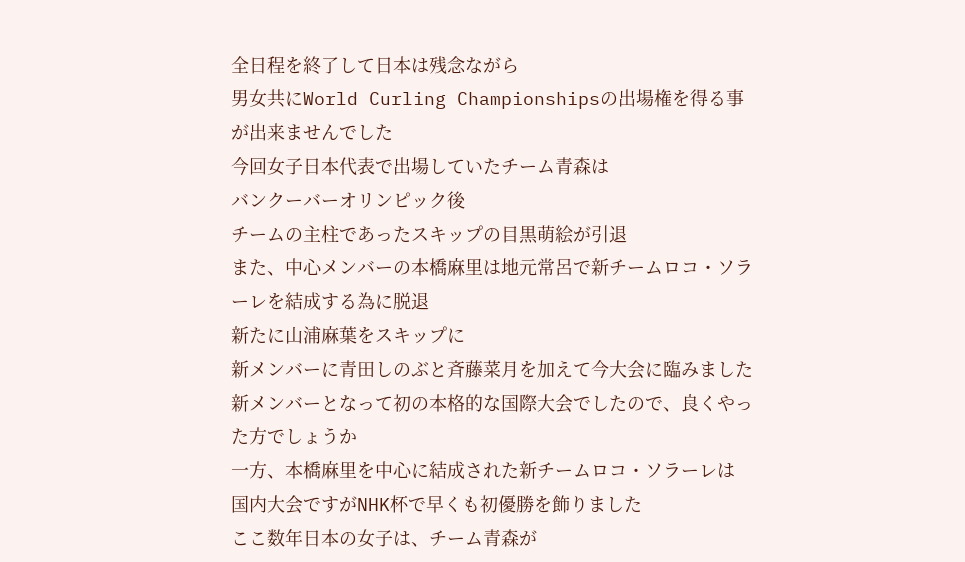全日程を終了して日本は残念ながら
男女共にWorld Curling Championshipsの出場権を得る事が出来ませんでした
今回女子日本代表で出場していたチーム青森は
バンクーバーオリンピック後
チームの主柱であったスキップの目黒萌絵が引退
また、中心メンバーの本橋麻里は地元常呂で新チームロコ・ソラーレを結成する為に脱退
新たに山浦麻葉をスキップに
新メンバーに青田しのぶと斉藤菜月を加えて今大会に臨みました
新メンバーとなって初の本格的な国際大会でしたので、良くやった方でしょうか
一方、本橋麻里を中心に結成された新チームロコ・ソラーレは
国内大会ですがNHK杯で早くも初優勝を飾りました
ここ数年日本の女子は、チーム青森が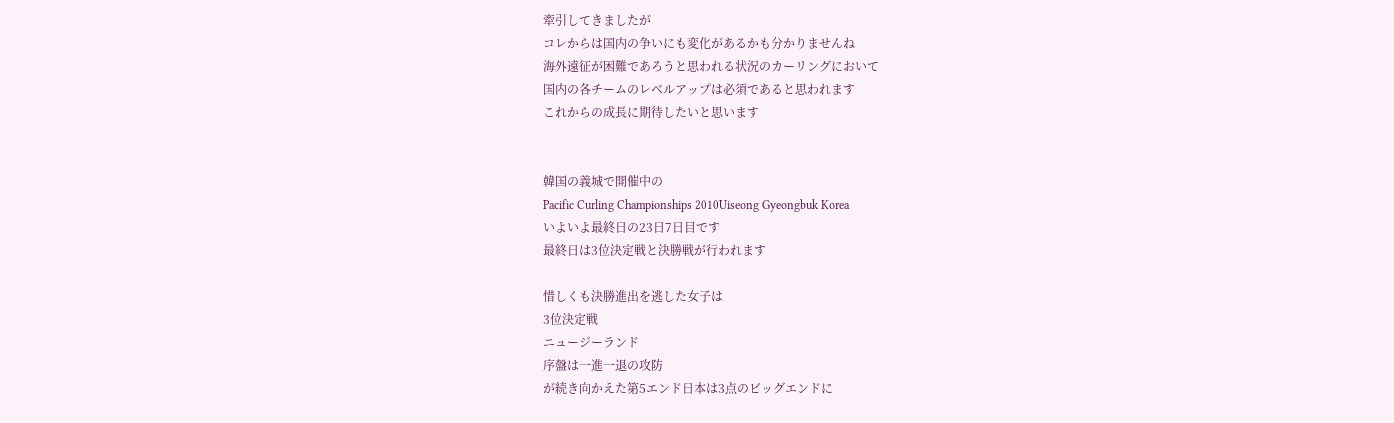牽引してきましたが
コレからは国内の争いにも変化があるかも分かりませんね
海外遠征が困難であろうと思われる状況のカーリングにおいて
国内の各チームのレベルアップは必須であると思われます
これからの成長に期待したいと思います


韓国の義城で開催中の
Pacific Curling Championships 2010Uiseong Gyeongbuk Korea
いよいよ最終日の23日7日目です
最終日は3位決定戦と決勝戦が行われます

惜しくも決勝進出を逃した女子は
3位決定戦
ニュージーランド
序盤は一進一退の攻防
が続き向かえた第5エンド日本は3点のビッグエンドに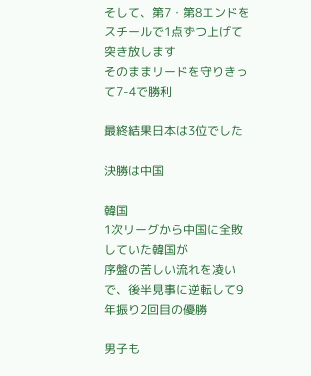そして、第7・第8エンドをスチールで1点ずつ上げて突き放します
そのままリードを守りきって7-4で勝利

最終結果日本は3位でした

決勝は中国

韓国
1次リーグから中国に全敗していた韓国が
序盤の苦しい流れを凌いで、後半見事に逆転して9年振り2回目の優勝

男子も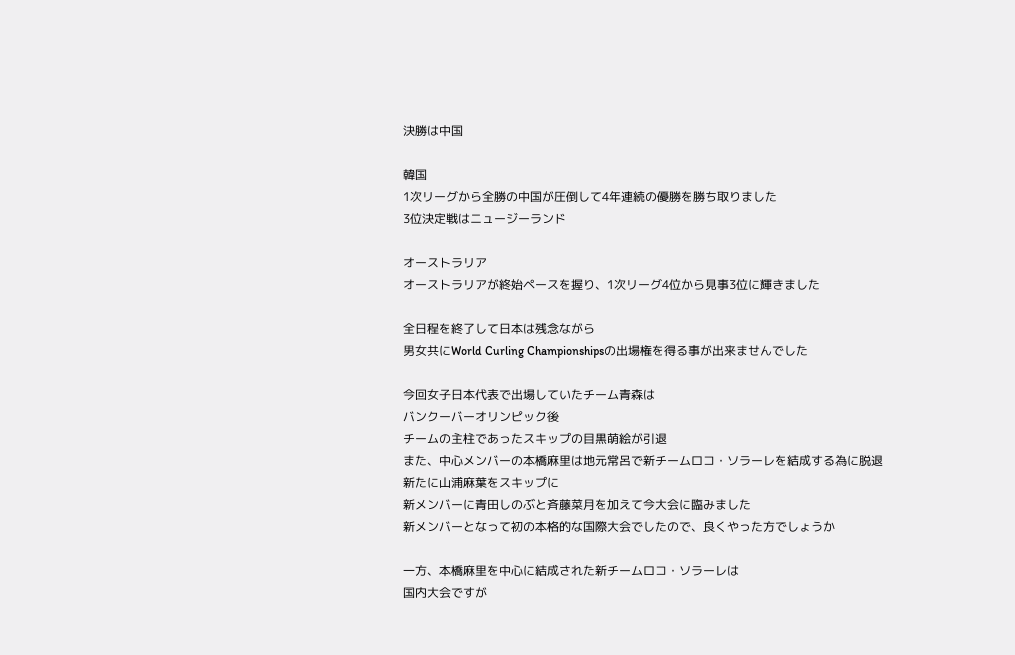決勝は中国

韓国
1次リーグから全勝の中国が圧倒して4年連続の優勝を勝ち取りました
3位決定戦はニュージーランド

オーストラリア
オーストラリアが終始ペースを握り、1次リーグ4位から見事3位に輝きました

全日程を終了して日本は残念ながら
男女共にWorld Curling Championshipsの出場権を得る事が出来ませんでした

今回女子日本代表で出場していたチーム青森は
バンクーバーオリンピック後
チームの主柱であったスキップの目黒萌絵が引退
また、中心メンバーの本橋麻里は地元常呂で新チームロコ・ソラーレを結成する為に脱退
新たに山浦麻葉をスキップに
新メンバーに青田しのぶと斉藤菜月を加えて今大会に臨みました
新メンバーとなって初の本格的な国際大会でしたので、良くやった方でしょうか

一方、本橋麻里を中心に結成された新チームロコ・ソラーレは
国内大会ですが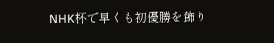NHK杯で早くも初優勝を飾り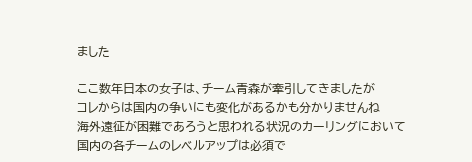ました

ここ数年日本の女子は、チーム青森が牽引してきましたが
コレからは国内の争いにも変化があるかも分かりませんね
海外遠征が困難であろうと思われる状況のカーリングにおいて
国内の各チームのレベルアップは必須で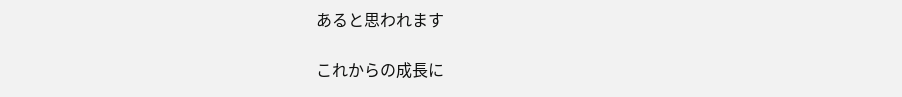あると思われます

これからの成長に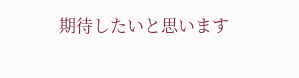期待したいと思います